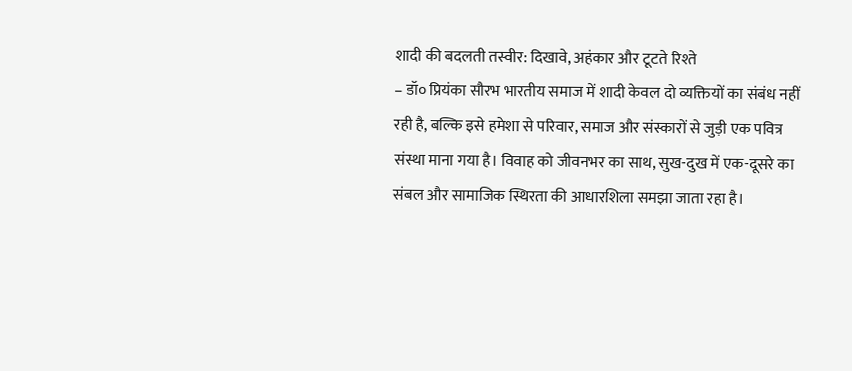शादी की बदलती तस्वीर: दिखावे, अहंकार और टूटते रिश्ते
– डॉ० प्रियंका सौरभ भारतीय समाज में शादी केवल दो व्यक्तियों का संबंध नहीं रही है, बल्कि इसे हमेशा से परिवार, समाज और संस्कारों से जुड़ी एक पवित्र संस्था माना गया है। विवाह को जीवनभर का साथ, सुख-दुख में एक-दूसरे का संबल और सामाजिक स्थिरता की आधारशिला समझा जाता रहा है।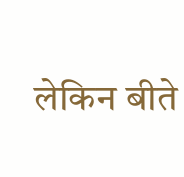लेकिन बीते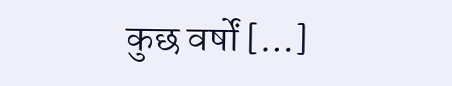कुछ वर्षों […]